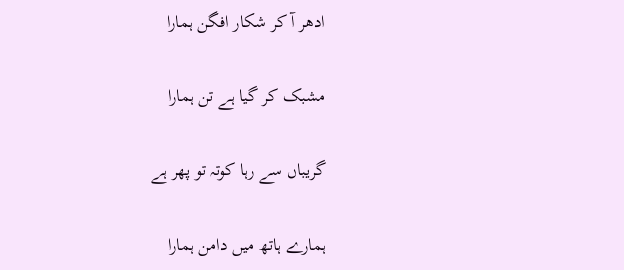ادھر آ کر شکار افگن ہمارا

مشبک کر گیا ہے تن ہمارا

گریباں سے رہا کوتہ تو پھر ہے

ہمارے ہاتھ میں دامن ہمارا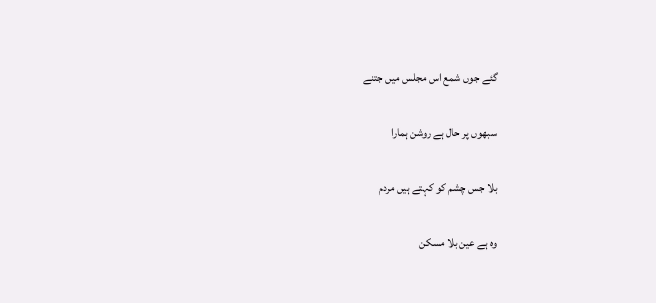گئے جوں شمع اس مجلس میں جتنے

سبھوں پر حال ہے روشن ہمارا

بلا جس چشم کو کہتے ہیں مردم

وہ ہے عین بلا مسکن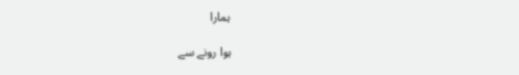ہمارا

ہوا رونے سے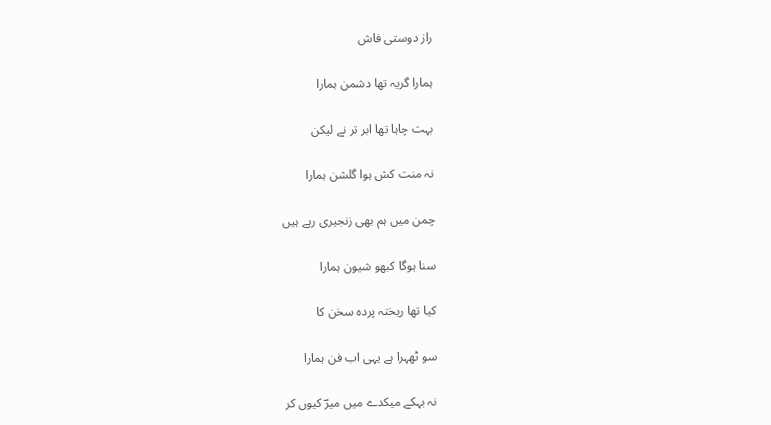راز دوستی فاش

ہمارا گریہ تھا دشمن ہمارا

بہت چاہا تھا ابر تر نے لیکن

نہ منت کش ہوا گلشن ہمارا

چمن میں ہم بھی زنجیری رہے ہیں

سنا ہوگا کبھو شیون ہمارا

کیا تھا ریختہ پردہ سخن کا

سو ٹھہرا ہے یہی اب فن ہمارا

نہ بہکے میکدے میں میرؔ کیوں کر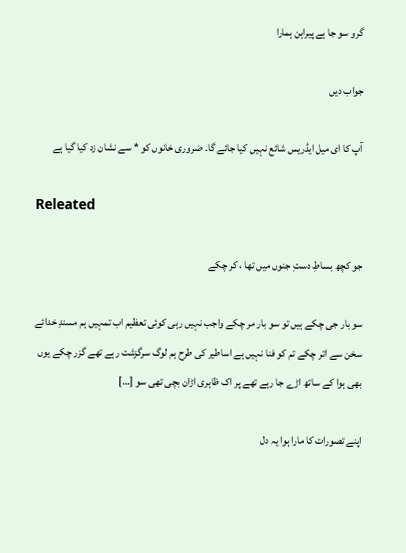گرو سو جا ہے پیراہن ہمارا

جواب دیں

آپ کا ای میل ایڈریس شائع نہیں کیا جائے گا۔ ضروری خانوں کو * سے نشان زد کیا گیا ہے

Releated

جو کچھ بساطِ دستِ جنوں میں تھا ، کر چکے

سو بار جی چکے ہیں تو سو بار مر چکے واجب نہیں رہی کوئی تعظیم اب تمہیں ہم مسندِ خدائے سخن سے اتر چکے تم کو فنا نہیں ہے اساطیر کی طرح ہم لوگ سرگزشت رہے تھے گزر چکے یوں بھی ہوا کے ساتھ اڑے جا رہے تھے پر اک ظاہری اڑان بچی تھی سو […]

اپنے تصورات کا مارا ہوا یہ دل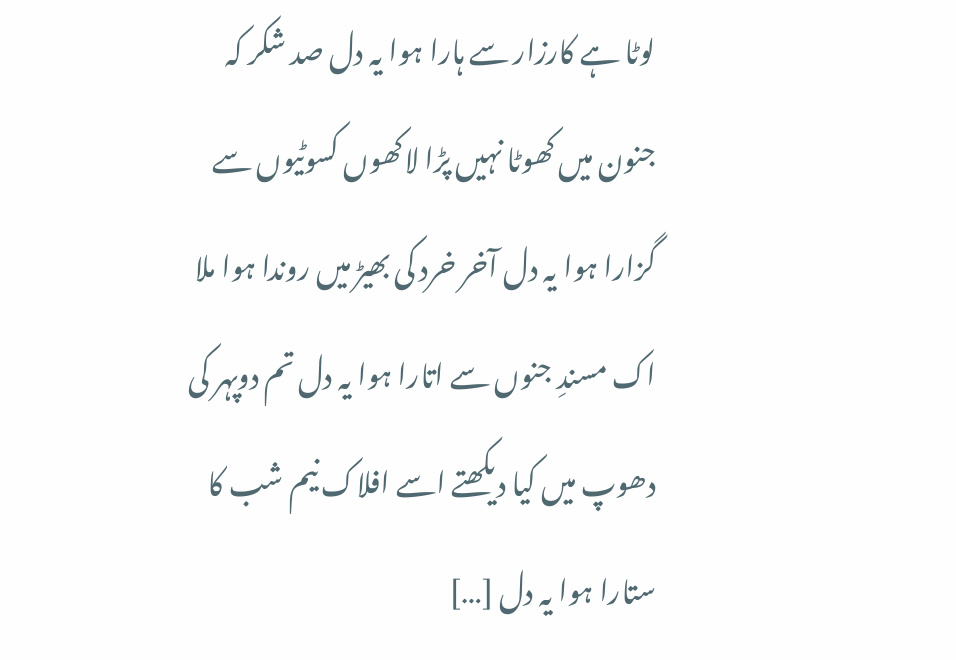لوٹا ہے کارزار سے ہارا ہوا یہ دل صد شکر کہ جنون میں کھوٹا نہیں پڑا لاکھوں کسوٹیوں سے گزارا ہوا یہ دل آخر خرد کی بھیڑ میں روندا ہوا ملا اک مسندِ جنوں سے اتارا ہوا یہ دل تم دوپہر کی دھوپ میں کیا دیکھتے اسے افلاک نیم شب کا ستارا ہوا یہ دل […]